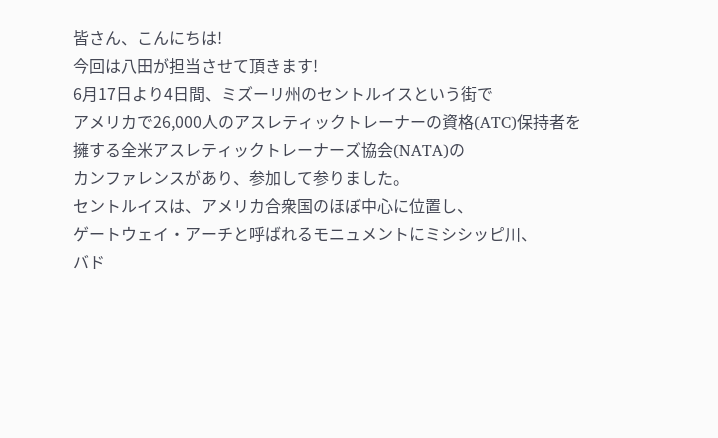皆さん、こんにちは!
今回は八田が担当させて頂きます!
6月17日より4日間、ミズーリ州のセントルイスという街で
アメリカで26,000人のアスレティックトレーナーの資格(ATC)保持者を
擁する全米アスレティックトレーナーズ協会(NATA)の
カンファレンスがあり、参加して参りました。
セントルイスは、アメリカ合衆国のほぼ中心に位置し、
ゲートウェイ・アーチと呼ばれるモニュメントにミシシッピ川、
バド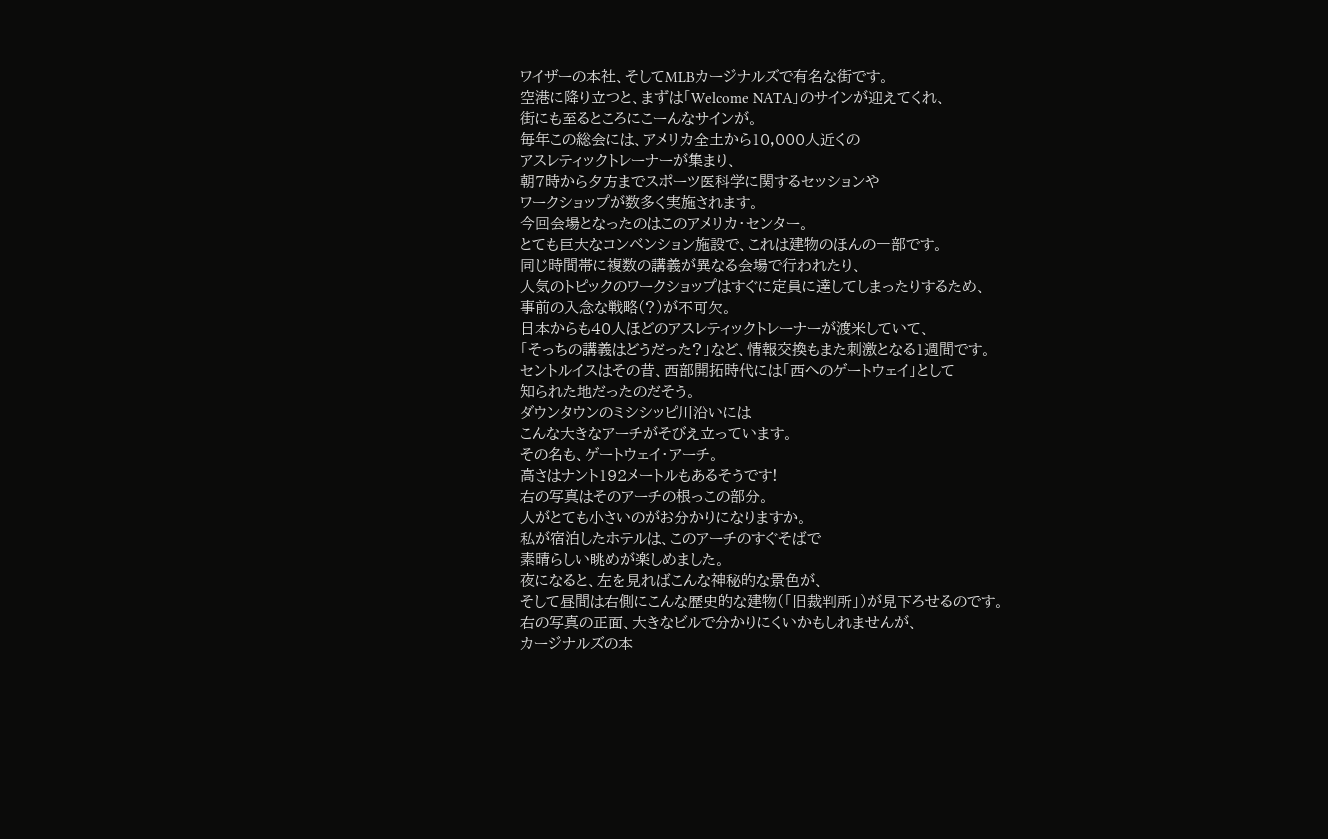ワイザーの本社、そしてMLBカージナルズで有名な街です。
空港に降り立つと、まずは「Welcome NATA」のサインが迎えてくれ、
街にも至るところにこーんなサインが。
毎年この総会には、アメリカ全土から10,000人近くの
アスレティックトレーナーが集まり、
朝7時から夕方までスポーツ医科学に関するセッションや
ワークショップが数多く実施されます。
今回会場となったのはこのアメリカ・センター。
とても巨大なコンベンション施設で、これは建物のほんの一部です。
同じ時間帯に複数の講義が異なる会場で行われたり、
人気のトピックのワークショップはすぐに定員に達してしまったりするため、
事前の入念な戦略(?)が不可欠。
日本からも40人ほどのアスレティックトレーナーが渡米していて、
「そっちの講義はどうだった?」など、情報交換もまた刺激となる1週間です。
セントルイスはその昔、西部開拓時代には「西へのゲートウェイ」として
知られた地だったのだそう。
ダウンタウンのミシシッピ川沿いには
こんな大きなアーチがそびえ立っています。
その名も、ゲートウェイ・アーチ。
高さはナント192メートルもあるそうです!
右の写真はそのアーチの根っこの部分。
人がとても小さいのがお分かりになりますか。
私が宿泊したホテルは、このアーチのすぐそばで
素晴らしい眺めが楽しめました。
夜になると、左を見ればこんな神秘的な景色が、
そして昼間は右側にこんな歴史的な建物(「旧裁判所」)が見下ろせるのです。
右の写真の正面、大きなビルで分かりにくいかもしれませんが、
カージナルズの本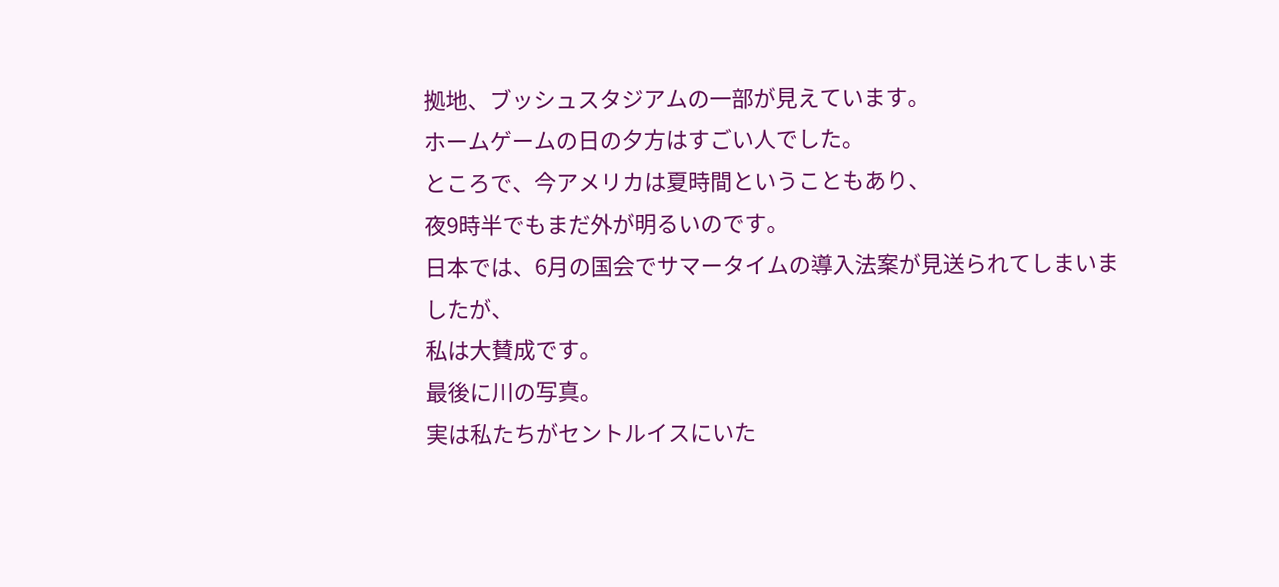拠地、ブッシュスタジアムの一部が見えています。
ホームゲームの日の夕方はすごい人でした。
ところで、今アメリカは夏時間ということもあり、
夜9時半でもまだ外が明るいのです。
日本では、6月の国会でサマータイムの導入法案が見送られてしまいましたが、
私は大賛成です。
最後に川の写真。
実は私たちがセントルイスにいた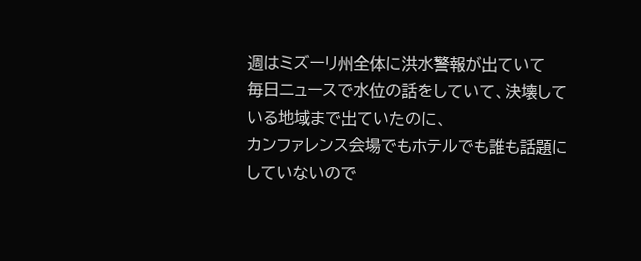週はミズーリ州全体に洪水警報が出ていて
毎日ニュースで水位の話をしていて、決壊している地域まで出ていたのに、
カンファレンス会場でもホテルでも誰も話題にしていないので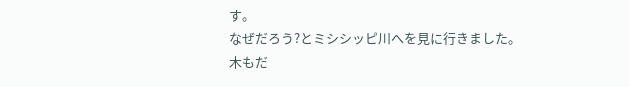す。
なぜだろう?とミシシッピ川へを見に行きました。
木もだ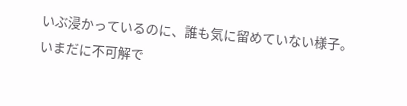いぶ浸かっているのに、誰も気に留めていない様子。
いまだに不可解で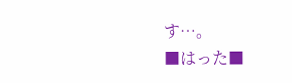す…。
■はった■